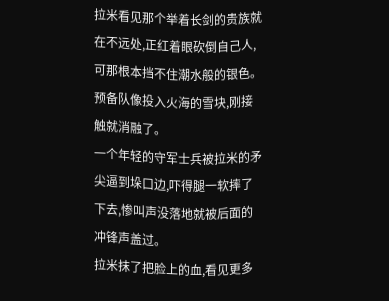拉米看见那个举着长剑的贵族就在不远处,正红着眼砍倒自己人,可那根本挡不住潮水般的银色。
预备队像投入火海的雪块,刚接触就消融了。
一个年轻的守军士兵被拉米的矛尖逼到垛口边,吓得腿一软摔了下去,惨叫声没落地就被后面的冲锋声盖过。
拉米抹了把脸上的血,看见更多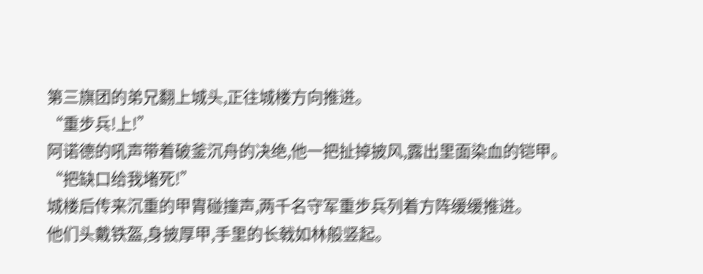第三旗团的弟兄翻上城头,正往城楼方向推进。
“重步兵!上!”
阿诺德的吼声带着破釜沉舟的决绝,他一把扯掉披风,露出里面染血的铠甲。
“把缺口给我堵死!”
城楼后传来沉重的甲胄碰撞声,两千名守军重步兵列着方阵缓缓推进。
他们头戴铁盔,身披厚甲,手里的长戟如林般竖起。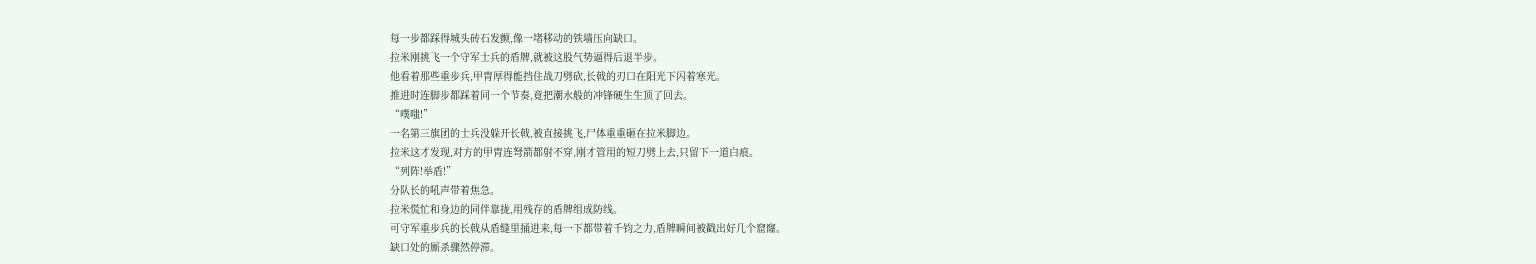每一步都踩得城头砖石发颤,像一堵移动的铁墙压向缺口。
拉米刚挑飞一个守军士兵的盾牌,就被这股气势逼得后退半步。
他看着那些重步兵,甲胄厚得能挡住战刀劈砍,长戟的刃口在阳光下闪着寒光。
推进时连脚步都踩着同一个节奏,竟把潮水般的冲锋硬生生顶了回去。
“噗嗤!”
一名第三旗团的士兵没躲开长戟,被直接挑飞,尸体重重砸在拉米脚边。
拉米这才发现,对方的甲胄连弩箭都射不穿,刚才管用的短刀劈上去,只留下一道白痕。
“列阵!举盾!”
分队长的吼声带着焦急。
拉米慌忙和身边的同伴靠拢,用残存的盾牌组成防线。
可守军重步兵的长戟从盾缝里捅进来,每一下都带着千钧之力,盾牌瞬间被戳出好几个窟窿。
缺口处的厮杀骤然停滞。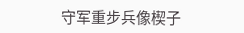守军重步兵像楔子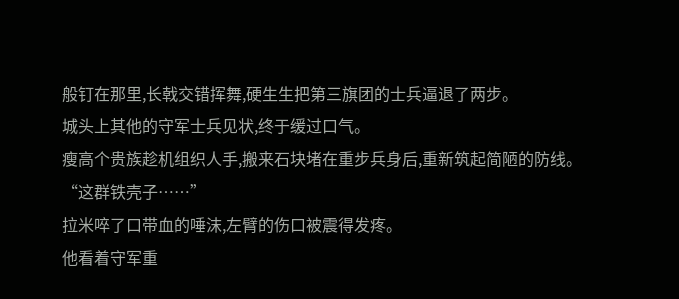般钉在那里,长戟交错挥舞,硬生生把第三旗团的士兵逼退了两步。
城头上其他的守军士兵见状,终于缓过口气。
瘦高个贵族趁机组织人手,搬来石块堵在重步兵身后,重新筑起简陋的防线。
“这群铁壳子……”
拉米啐了口带血的唾沫,左臂的伤口被震得发疼。
他看着守军重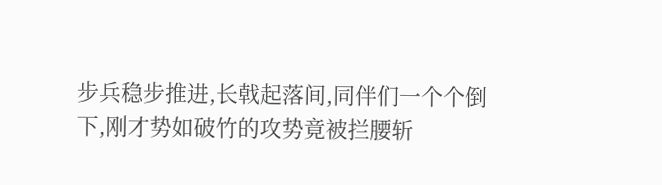步兵稳步推进,长戟起落间,同伴们一个个倒下,刚才势如破竹的攻势竟被拦腰斩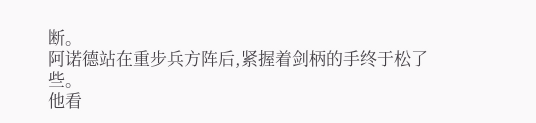断。
阿诺德站在重步兵方阵后,紧握着剑柄的手终于松了些。
他看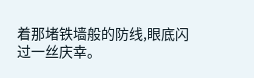着那堵铁墙般的防线,眼底闪过一丝庆幸。